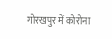गोरखपुर में कोरोना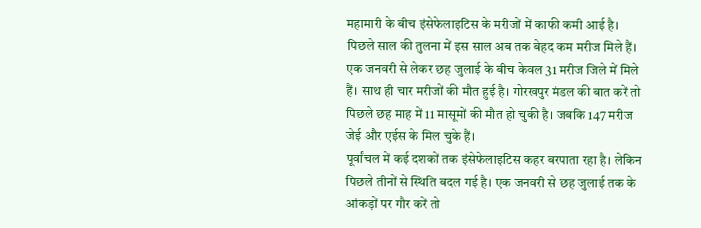महामारी के बीच इंसेफेलाइटिस के मरीजों में काफी कमी आई है। पिछले साल की तुलना में इस साल अब तक बेहद कम मरीज मिले हैं। एक जनवरी से लेकर छह जुलाई के बीच केवल 31 मरीज जिले में मिले हैं। साथ ही चार मरीजों की मौत हुई है। गोरखपुर मंडल की बात करें तो पिछले छह माह में 11 मासूमों की मौत हो चुकी है। जबकि 147 मरीज जेई और एईस के मिल चुके हैं।
पूर्वांचल में कई दशकों तक इंसेफेलाइटिस कहर बरपाता रहा है। लेकिन पिछले तीनों से स्थिति बदल गई है। एक जनवरी से छह जुलाई तक के आंकड़ों पर गौर करें तो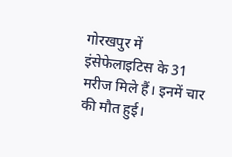गोरखपुर में इंसेफेलाइटिस के 31 मरीज मिले हैं। इनमें चार की मौत हुई।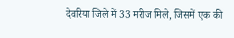देवरिया जिले में 33 मरीज मिले, जिसमें एक की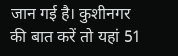जान गई है। कुशीनगर की बात करें तो यहां 51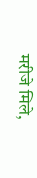मरीजे मिले,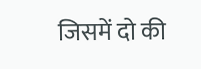जिसमें दो की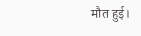मौत हुई।